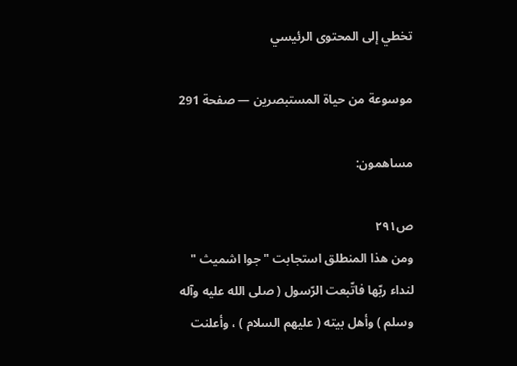تخطي إلى المحتوى الرئيسي

موسوعة من حياة المستبصرين — صفحة 291

مساهمون:

ص٢٩١
ومن هذا المنطلق استجابت " جوا اشميث " لنداء ربّها فاتّبعت الرّسول ( صلى الله عليه وآله وسلم ) وأهل بيته ( عليهم السلام ) ، وأعلنت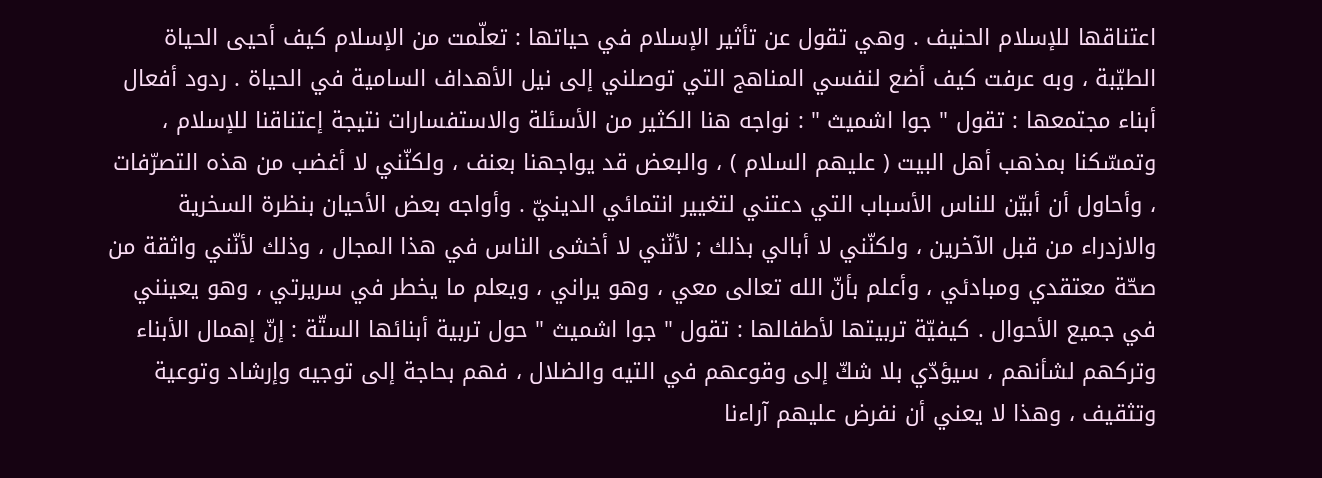اعتناقها للإسلام الحنيف . وهي تقول عن تأثير الإسلام في حياتها : تعلّمت من الإسلام كيف أحيى الحياة الطيّبة ، وبه عرفت كيف أضع لنفسي المناهج التي توصلني إلى نيل الأهداف السامية في الحياة . ردود أفعال أبناء مجتمعها : تقول " جوا اشميث " : نواجه هنا الكثير من الأسئلة والاستفسارات نتيجة إعتناقنا للإسلام ، وتمسّكنا بمذهب أهل البيت ( عليهم السلام ) ، والبعض قد يواجهنا بعنف ، ولكنّني لا أغضب من هذه التصرّفات ، وأحاول أن أبيّن للناس الأسباب التي دعتني لتغيير انتمائي الدينيّ . وأواجه بعض الأحيان بنظرة السخرية والازدراء من قبل الآخرين ، ولكنّني لا أبالي بذلك ; لأنّني لا أخشى الناس في هذا المجال ، وذلك لأنّني واثقة من صحّة معتقدي ومبادئي ، وأعلم بأنّ الله تعالى معي ، وهو يراني ، ويعلم ما يخطر في سريرتي ، وهو يعينني في جميع الأحوال . كيفيّة تربيتها لأطفالها : تقول " جوا اشميث " حول تربية أبنائها الستّة : إنّ إهمال الأبناء وتركهم لشأنهم ، سيؤدّي بلا شكّ إلى وقوعهم في التيه والضلال ، فهم بحاجة إلى توجيه وإرشاد وتوعية وتثقيف ، وهذا لا يعني أن نفرض عليهم آراءنا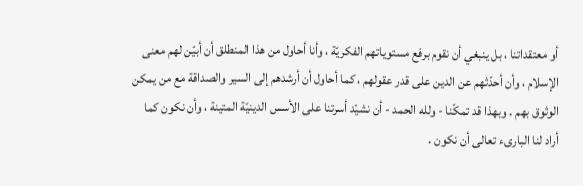أو معتقداتنا ، بل ينبغي أن نقوم برفع مستوياتهم الفكريّة ، وأنا أحاول من هذا المنطلق أن أبيّن لهم معنى الإسلام ، وأن أحدّثهم عن الدين على قدر عقولهم ، كما أحاول أن أرشدهم إلى السير والصداقة مع من يمكن الوثوق بهم . وبهذا قد تمكّنا - ولله الحمد - أن نشيّد أسرتنا على الأسس الدينيّة المتينة ، وأن نكون كما أراد لنا البارىء تعالى أن نكون .